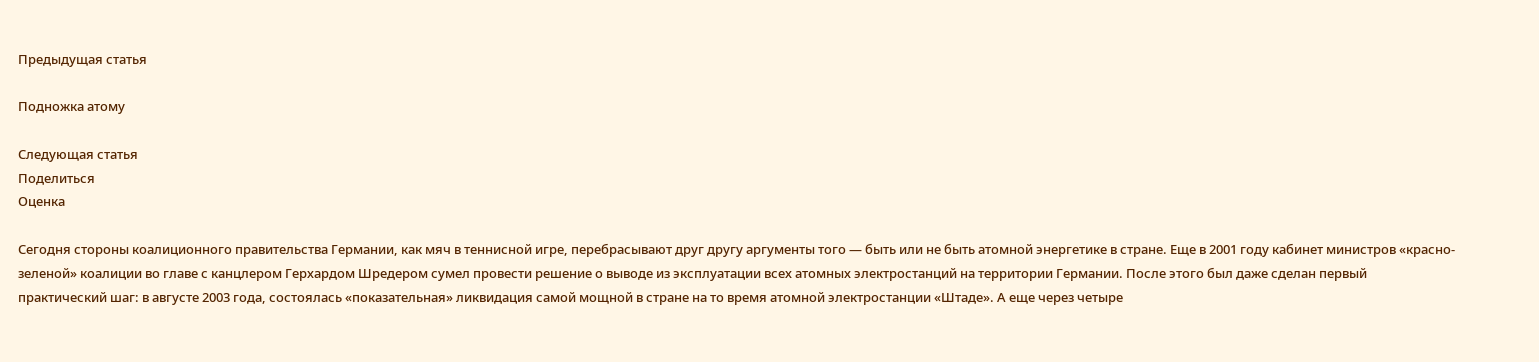Предыдущая статья

Подножка атому

Следующая статья
Поделиться
Оценка

Сегодня стороны коалиционного правительства Германии, как мяч в теннисной игре, перебрасывают друг другу аргументы того — быть или не быть атомной энергетике в стране. Еще в 2001 году кабинет министров «красно-зеленой» коалиции во главе с канцлером Герхардом Шредером сумел провести решение о выводе из эксплуатации всех атомных электростанций на территории Германии. После этого был даже сделан первый практический шаг: в августе 2003 года, состоялась «показательная» ликвидация самой мощной в стране на то время атомной электростанции «Штаде». А еще через четыре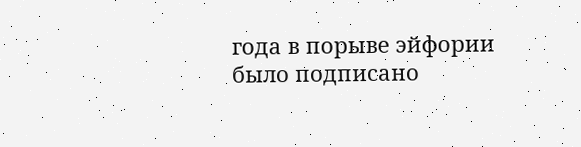года в порыве эйфории было подписано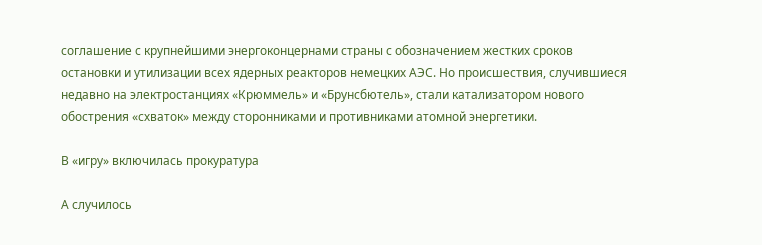соглашение с крупнейшими энергоконцернами страны с обозначением жестких сроков остановки и утилизации всех ядерных реакторов немецких АЭС. Но происшествия, случившиеся недавно на электростанциях «Крюммель» и «Брунсбютель», стали катализатором нового обострения «схваток» между сторонниками и противниками атомной энергетики.

В «игру» включилась прокуратура

А случилось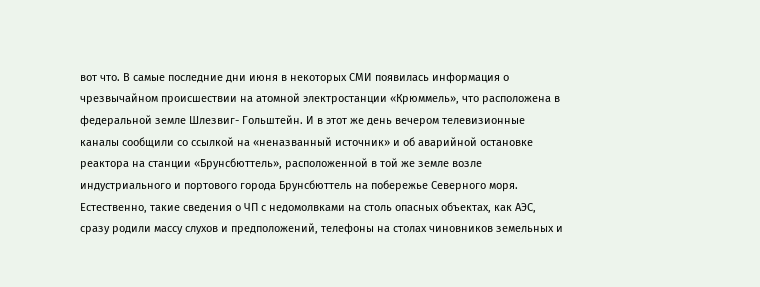вот что. В самые последние дни июня в некоторых СМИ появилась информация о чрезвычайном происшествии на атомной электростанции «Крюммель», что расположена в федеральной земле Шлезвиг- Гольштейн. И в этот же день вечером телевизионные каналы сообщили со ссылкой на «неназванный источник» и об аварийной остановке реактора на станции «Брунсбюттель», расположенной в той же земле возле индустриального и портового города Брунсбюттель на побережье Северного моря. Естественно, такие сведения о ЧП с недомолвками на столь опасных объектах, как АЭС, сразу родили массу слухов и предположений, телефоны на столах чиновников земельных и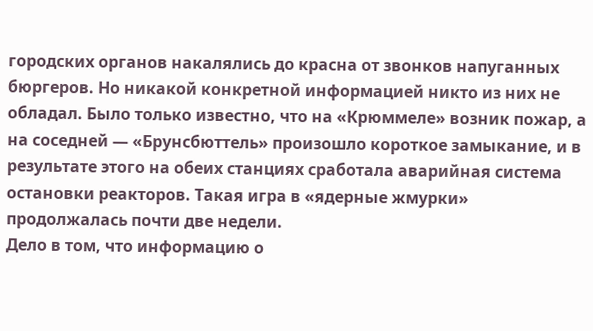городских органов накалялись до красна от звонков напуганных бюргеров. Но никакой конкретной информацией никто из них не обладал. Было только известно, что на «Крюммеле» возник пожар, а на соседней — «Брунсбюттель» произошло короткое замыкание, и в результате этого на обеих станциях сработала аварийная система остановки реакторов. Такая игра в «ядерные жмурки» продолжалась почти две недели.
Дело в том, что информацию о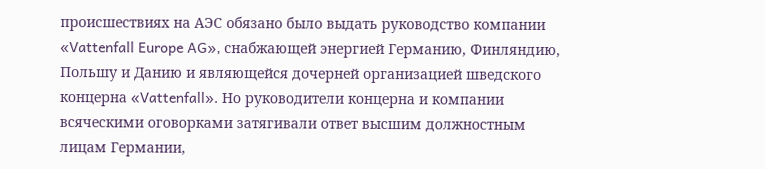происшествиях на АЭС обязано было выдать руководство компании «Vattenfall Europe AG», снабжающей энергией Германию, Финляндию, Польшу и Данию и являющейся дочерней организацией шведского концерна «Vattenfall». Но руководители концерна и компании всяческими оговорками затягивали ответ высшим должностным лицам Германии,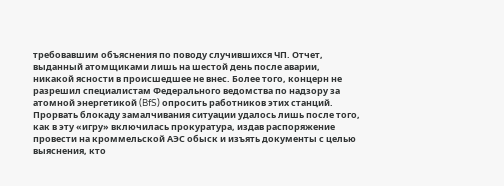требовавшим объяснения по поводу случившихся ЧП. Отчет, выданный атомщиками лишь на шестой день после аварии, никакой ясности в происшедшее не внес. Более того, концерн не разрешил специалистам Федерального ведомства по надзору за атомной энергетикой (BfS) опросить работников этих станций. Прорвать блокаду замалчивания ситуации удалось лишь после того, как в эту «игру» включилась прокуратура, издав распоряжение провести на кроммельской АЭС обыск и изъять документы с целью выяснения, кто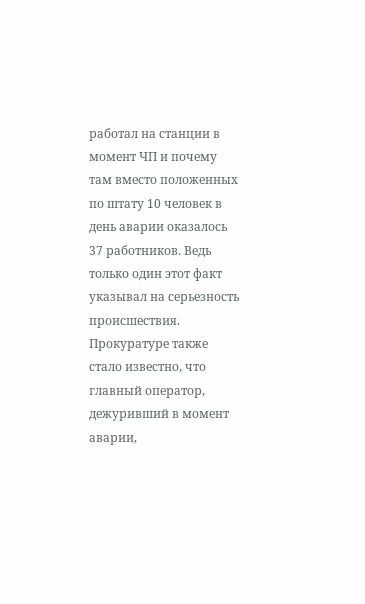работал на станции в момент ЧП и почему там вместо положенных по штату 10 человек в день аварии оказалось 37 работников. Ведь только один этот факт указывал на серьезность происшествия. Прокуратуре также стало известно, что главный оператор, дежуривший в момент аварии,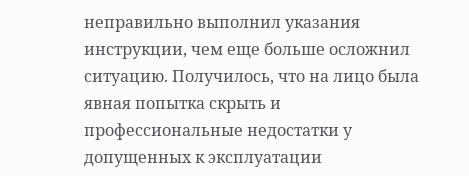неправильно выполнил указания инструкции, чем еще больше осложнил ситуацию. Получилось, что на лицо была явная попытка скрыть и профессиональные недостатки у допущенных к эксплуатации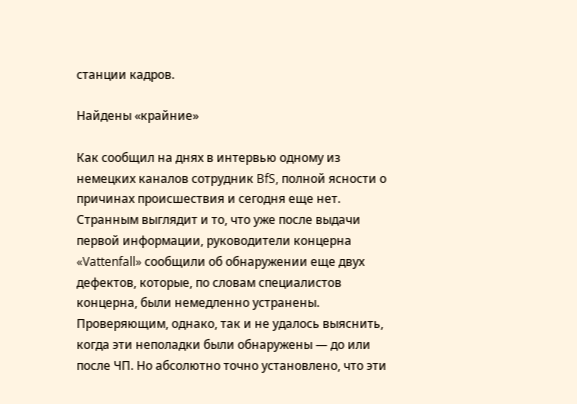станции кадров.

Найдены «крайние»

Как сообщил на днях в интервью одному из немецких каналов сотрудник BfS, полной ясности о причинах происшествия и сегодня еще нет. Странным выглядит и то, что уже после выдачи первой информации, руководители концерна «Vattenfall» сообщили об обнаружении еще двух дефектов, которые, по словам специалистов концерна, были немедленно устранены. Проверяющим, однако, так и не удалось выяснить, когда эти неполадки были обнаружены — до или после ЧП. Но абсолютно точно установлено, что эти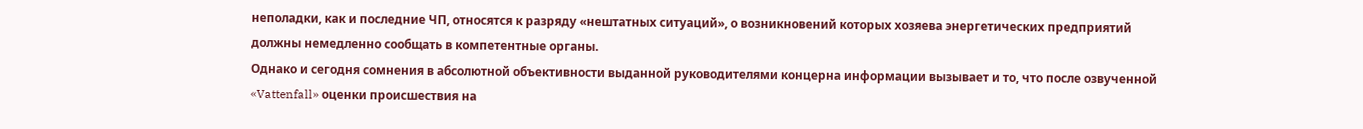неполадки, как и последние ЧП, относятся к разряду «нештатных ситуаций», о возникновений которых хозяева энергетических предприятий должны немедленно сообщать в компетентные органы.
Однако и сегодня сомнения в абсолютной объективности выданной руководителями концерна информации вызывает и то, что после озвученной «Vattenfall» оценки происшествия на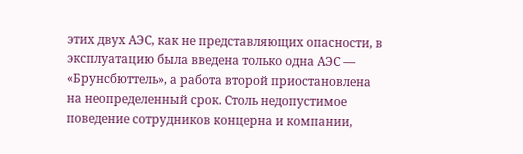этих двух АЭС, как не представляющих опасности, в эксплуатацию была введена только одна АЭС — «Брунсбюттель», а работа второй приостановлена на неопределенный срок. Столь недопустимое поведение сотрудников концерна и компании,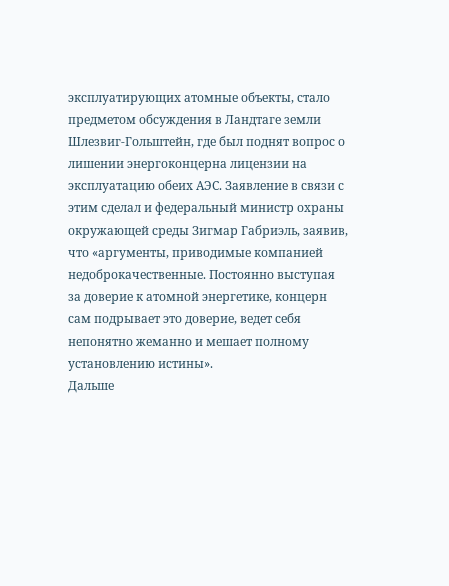эксплуатирующих атомные объекты, стало предметом обсуждения в Ландтаге земли Шлезвиг-Гольштейн, где был поднят вопрос о лишении энергоконцерна лицензии на эксплуатацию обеих АЭС. Заявление в связи с этим сделал и федеральный министр охраны окружающей среды Зигмар Габриэль, заявив, что «аргументы, приводимые компанией недоброкачественные. Постоянно выступая за доверие к атомной энергетике, концерн сам подрывает это доверие, ведет себя непонятно жеманно и мешает полному установлению истины».
Дальше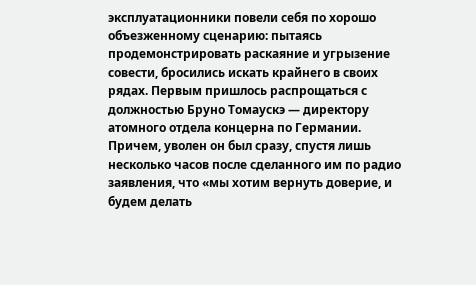эксплуатационники повели себя по хорошо объезженному сценарию: пытаясь продемонстрировать раскаяние и угрызение совести, бросились искать крайнего в своих рядах. Первым пришлось распрощаться с должностью Бруно Томаускэ — директору атомного отдела концерна по Германии. Причем, уволен он был сразу, спустя лишь несколько часов после сделанного им по радио заявления, что «мы хотим вернуть доверие, и будем делать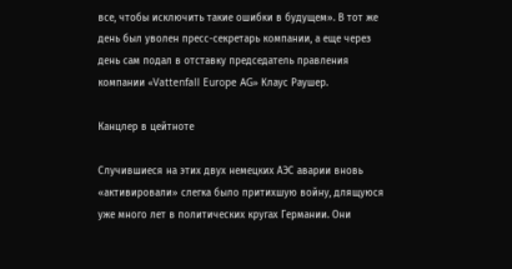все, чтобы исключить такие ошибки в будущем». В тот же день был уволен пресс-секретарь компании, а еще через день сам подал в отставку председатель правления компании «Vattenfall Europe AG» Клаус Раушер.

Канцлер в цейтноте

Случившиеся на этих двух немецких АЭС аварии вновь «активировали» слегка было притихшую войну, длящуюся уже много лет в политических кругах Германии. Они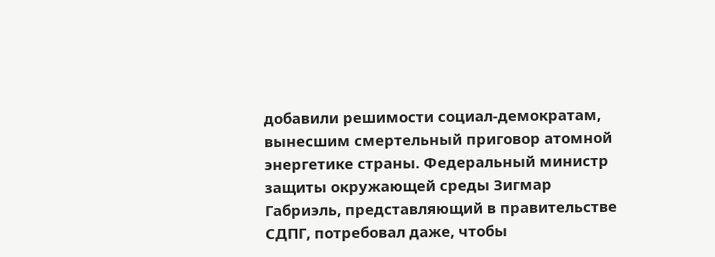добавили решимости социал-демократам, вынесшим смертельный приговор атомной энергетике страны. Федеральный министр защиты окружающей среды Зигмар Габриэль, представляющий в правительстве СДПГ, потребовал даже, чтобы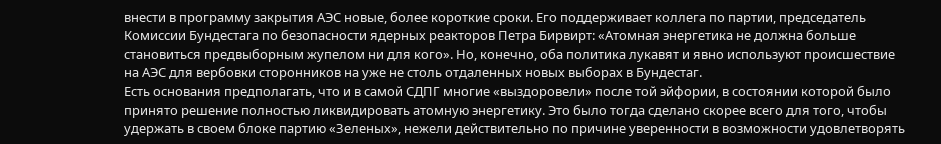внести в программу закрытия АЭС новые, более короткие сроки. Его поддерживает коллега по партии, председатель Комиссии Бундестага по безопасности ядерных реакторов Петра Бирвирт: «Атомная энергетика не должна больше становиться предвыборным жупелом ни для кого». Но, конечно, оба политика лукавят и явно используют происшествие на АЭС для вербовки сторонников на уже не столь отдаленных новых выборах в Бундестаг.
Есть основания предполагать, что и в самой СДПГ многие «выздоровели» после той эйфории, в состоянии которой было принято решение полностью ликвидировать атомную энергетику. Это было тогда сделано скорее всего для того, чтобы удержать в своем блоке партию «Зеленых», нежели действительно по причине уверенности в возможности удовлетворять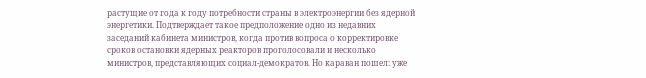растущие от года к году потребности страны в электроэнергии без ядерной энергетики. Подтверждает такое предположение одно из недавних заседаний кабинета министров, когда против вопроса о корректировке сроков остановки ядерных реакторов проголосовали и несколько министров, представляющих социал-демократов. Но караван пошел: уже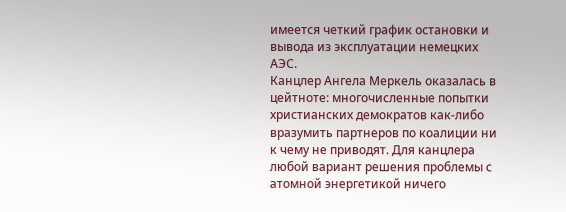имеется четкий график остановки и вывода из эксплуатации немецких АЭС.
Канцлер Ангела Меркель оказалась в цейтноте: многочисленные попытки христианских демократов как-либо вразумить партнеров по коалиции ни к чему не приводят. Для канцлера любой вариант решения проблемы с атомной энергетикой ничего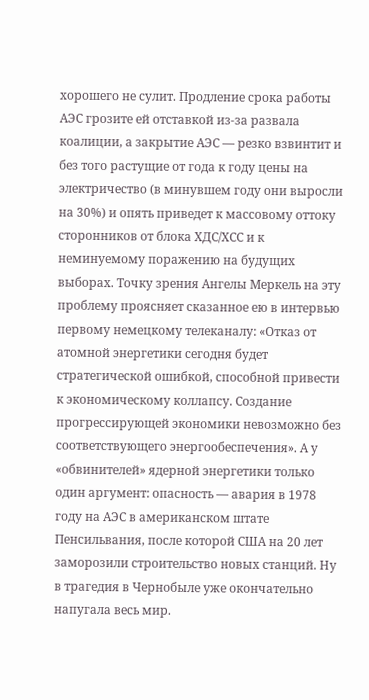хорошего не сулит. Продление срока работы АЭС грозите ей отставкой из-за развала коалиции, а закрытие АЭС — резко взвинтит и без того растущие от года к году цены на электричество (в минувшем году они выросли на 30%) и опять приведет к массовому оттоку сторонников от блока ХДС/ХСС и к неминуемому поражению на будущих выборах. Точку зрения Ангелы Меркель на эту проблему проясняет сказанное ею в интервью первому немецкому телеканалу: «Отказ от атомной энергетики сегодня будет стратегической ошибкой, способной привести к экономическому коллапсу. Создание прогрессирующей экономики невозможно без соответствующего энергообеспечения». А у «обвинителей» ядерной энергетики только один аргумент: опасность — авария в 1978 году на АЭС в американском штате Пенсильвания, после которой США на 20 лет заморозили строительство новых станций. Ну в трагедия в Чернобыле уже окончательно напугала весь мир.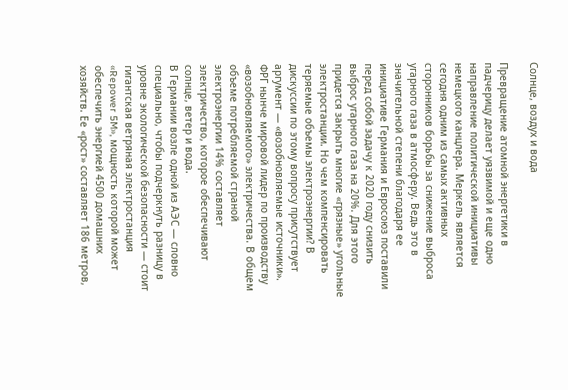Солнце, воздух и вода

Превращение атомной энергетики в падчерицу делает уязвимой и еще одно направление политической инициативы немецкого канцлера. Меркель является сегодня одним из самых активных сторонников борьбы за снижение выброса угарного газа в атмосферу. Ведь это в значительной степени благодаря ее инициативе Германия и Евросоюз поставили перед собой задачу к 2020 году снизить выброс угарного газа на 20%. Для этого придется закрыть многие «грязные» угольные электростанции. Но чем компенсировать теряемые объемы электроэнергии? В дискуссии по этому вопросу присутствует аргумент — «возобновляемые источники». ФРГ нынче мировой лидер по производству «возобновляемого» электричества. В общем объеме потребляемой страной электроэнергии 14% составляет электричество, которое обеспечивают солнце, ветер и вода.
В Германии возле одной из АЭС — словно специально, чтобы подчеркнуть разницу в уровне экологической безопасности — стоит гигантская ветряная электростанция «Repower 5M», мощность которой может обеспечить энергией 4500 домашних хозяйств. Ее «рост» составляет 186 метров,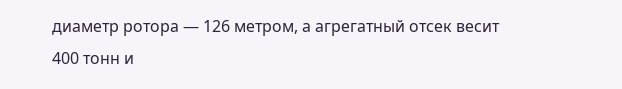диаметр ротора — 126 метром, а агрегатный отсек весит 400 тонн и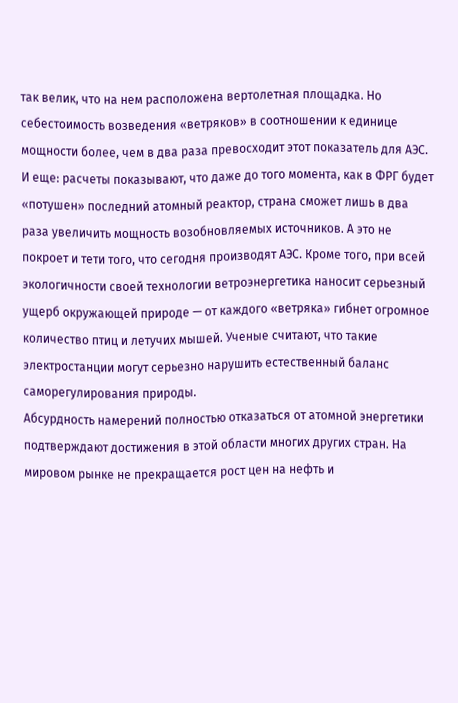так велик, что на нем расположена вертолетная площадка. Но себестоимость возведения «ветряков» в соотношении к единице мощности более, чем в два раза превосходит этот показатель для АЭС. И еще: расчеты показывают, что даже до того момента, как в ФРГ будет «потушен» последний атомный реактор, страна сможет лишь в два раза увеличить мощность возобновляемых источников. А это не покроет и тети того, что сегодня производят АЭС. Кроме того, при всей экологичности своей технологии ветроэнергетика наносит серьезный ущерб окружающей природе — от каждого «ветряка» гибнет огромное количество птиц и летучих мышей. Ученые считают, что такие электростанции могут серьезно нарушить естественный баланс саморегулирования природы.
Абсурдность намерений полностью отказаться от атомной энергетики подтверждают достижения в этой области многих других стран. На мировом рынке не прекращается рост цен на нефть и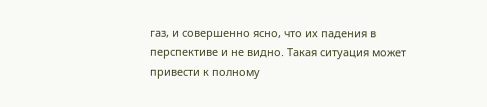газ, и совершенно ясно, что их падения в перспективе и не видно. Такая ситуация может привести к полному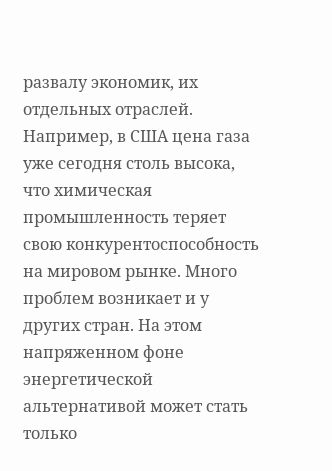развалу экономик, их отдельных отраслей. Например, в США цена газа уже сегодня столь высока, что химическая промышленность теряет свою конкурентоспособность на мировом рынке. Много проблем возникает и у других стран. На этом напряженном фоне энергетической альтернативой может стать только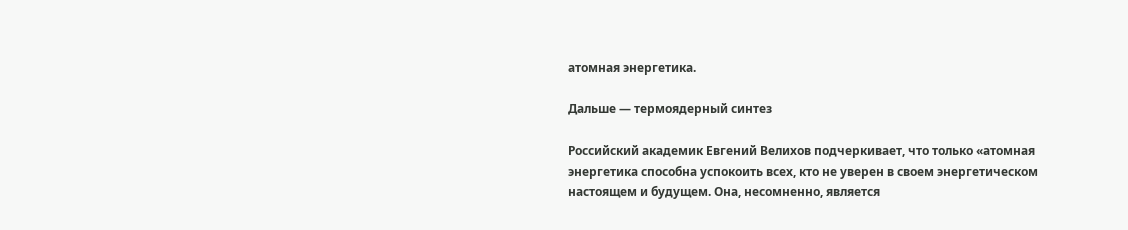атомная энергетика.

Дальше — термоядерный синтез

Российский академик Евгений Велихов подчеркивает, что только «атомная энергетика способна успокоить всех, кто не уверен в своем энергетическом настоящем и будущем. Она, несомненно, является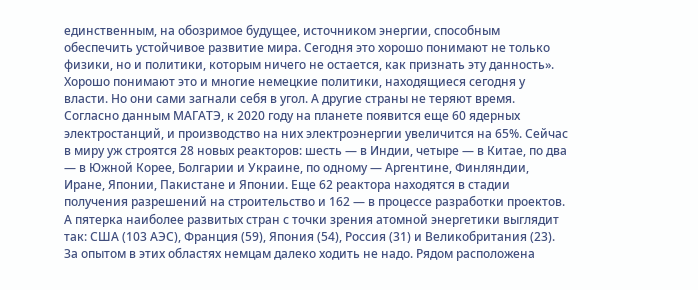единственным, на обозримое будущее, источником энергии, способным обеспечить устойчивое развитие мира. Сегодня это хорошо понимают не только физики, но и политики, которым ничего не остается, как признать эту данность». Хорошо понимают это и многие немецкие политики, находящиеся сегодня у власти. Но они сами загнали себя в угол. А другие страны не теряют время. Согласно данным МАГАТЭ, к 2020 году на планете появится еще 60 ядерных электростанций, и производство на них электроэнергии увеличится на 65%. Сейчас в миру уж строятся 28 новых реакторов: шесть — в Индии, четыре — в Китае, по два — в Южной Корее, Болгарии и Украине, по одному — Аргентине, Финляндии, Иране, Японии, Пакистане и Японии. Еще 62 реактора находятся в стадии получения разрешений на строительство и 162 — в процессе разработки проектов. А пятерка наиболее развитых стран с точки зрения атомной энергетики выглядит так: США (103 АЭС), Франция (59), Япония (54), Россия (31) и Великобритания (23).
За опытом в этих областях немцам далеко ходить не надо. Рядом расположена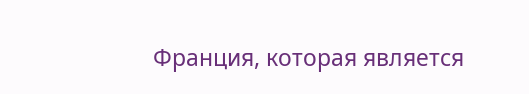Франция, которая является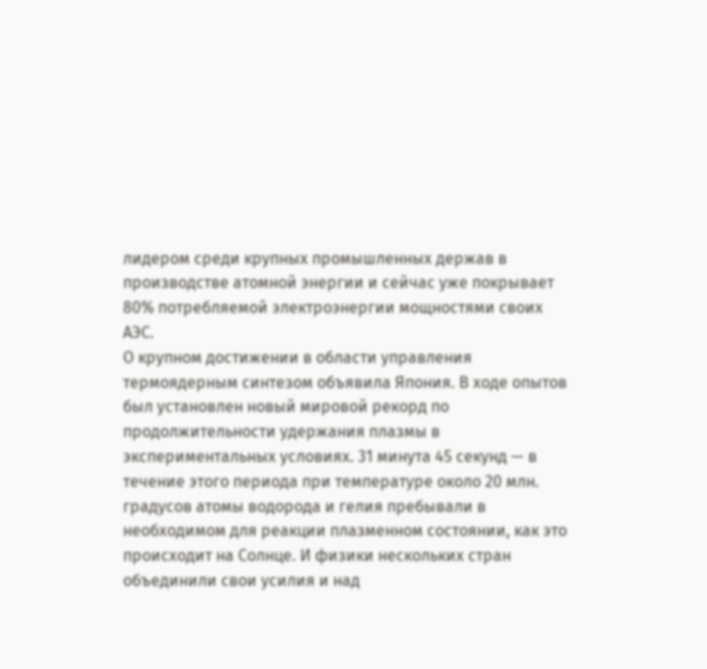лидером среди крупных промышленных держав в производстве атомной энергии и сейчас уже покрывает 80% потребляемой электроэнергии мощностями своих АЭС.
О крупном достижении в области управления термоядерным синтезом объявила Япония. В ходе опытов был установлен новый мировой рекорд по продолжительности удержания плазмы в экспериментальных условиях. 31 минута 45 секунд — в течение этого периода при температуре около 20 млн. градусов атомы водорода и гелия пребывали в необходимом для реакции плазменном состоянии, как это происходит на Солнце. И физики нескольких стран объединили свои усилия и над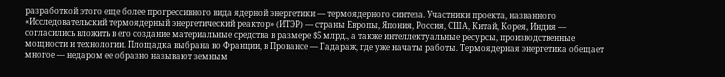разработкой этого еще более прогрессивного вида ядерной энергетики — термоядерного синтеза. Участники проекта, названного «Исследовательский термоядерный энергетический реактор» (ИТЭР) — страны Европы, Япония, Россия, США, Китай, Корея, Индия — согласились вложить в его создание материальные средства в размере $5 млрд., а также интеллектуальные ресурсы, производственные мощности и технологии. Площадка выбрана во Франции, в Провансе — Гадараж, где уже начаты работы. Термоядерная энергетика обещает многое — недаром ее образно называют земным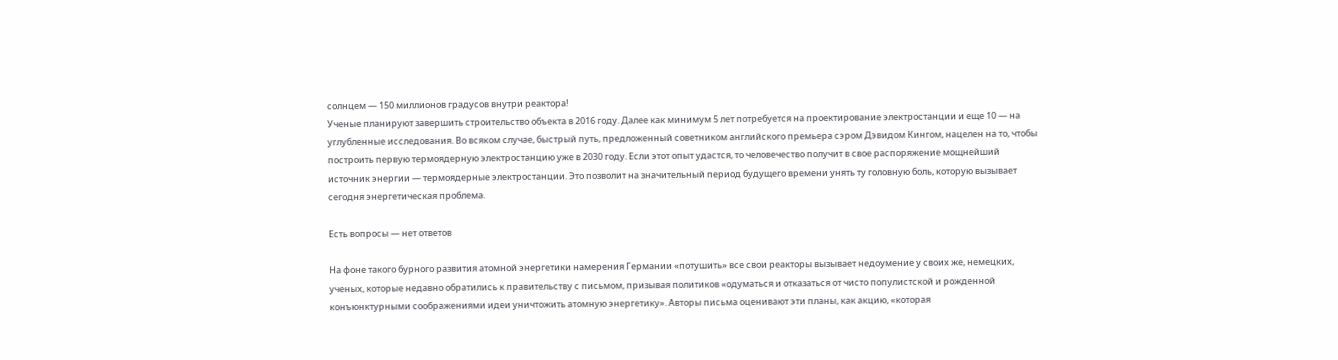солнцем — 150 миллионов градусов внутри реактора!
Ученые планируют завершить строительство объекта в 2016 году. Далее как минимум 5 лет потребуется на проектирование электростанции и еще 10 — на углубленные исследования. Во всяком случае, быстрый путь, предложенный советником английского премьера сэром Дэвидом Кингом, нацелен на то, чтобы построить первую термоядерную электростанцию уже в 2030 году. Если этот опыт удастся, то человечество получит в свое распоряжение мощнейший источник энергии — термоядерные электростанции. Это позволит на значительный период будущего времени унять ту головную боль, которую вызывает сегодня энергетическая проблема.

Есть вопросы — нет ответов

На фоне такого бурного развития атомной энергетики намерения Германии «потушить» все свои реакторы вызывает недоумение у своих же, немецких, ученых, которые недавно обратились к правительству с письмом, призывая политиков «одуматься и отказаться от чисто популистской и рожденной конъюнктурными соображениями идеи уничтожить атомную энергетику». Авторы письма оценивают эти планы, как акцию, «которая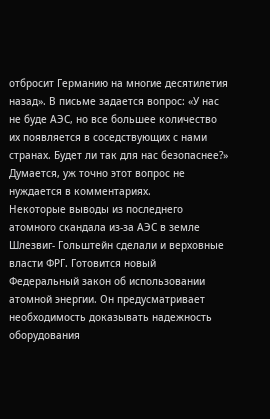отбросит Германию на многие десятилетия назад». В письме задается вопрос: «У нас не буде АЭС, но все большее количество их появляется в соседствующих с нами странах. Будет ли так для нас безопаснее?» Думается, уж точно этот вопрос не нуждается в комментариях.
Некоторые выводы из последнего атомного скандала из-за АЭС в земле Шлезвиг- Гольштейн сделали и верховные власти ФРГ. Готовится новый Федеральный закон об использовании атомной энергии. Он предусматривает необходимость доказывать надежность оборудования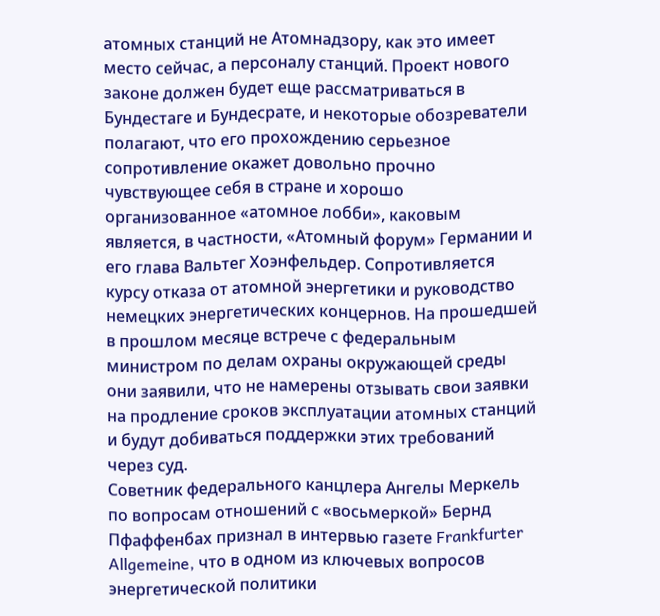атомных станций не Атомнадзору, как это имеет место сейчас, а персоналу станций. Проект нового законе должен будет еще рассматриваться в Бундестаге и Бундесрате, и некоторые обозреватели полагают, что его прохождению серьезное сопротивление окажет довольно прочно чувствующее себя в стране и хорошо организованное «атомное лобби», каковым является, в частности, «Атомный форум» Германии и его глава Вальтег Хоэнфельдер. Сопротивляется курсу отказа от атомной энергетики и руководство немецких энергетических концернов. На прошедшей в прошлом месяце встрече с федеральным министром по делам охраны окружающей среды они заявили, что не намерены отзывать свои заявки на продление сроков эксплуатации атомных станций и будут добиваться поддержки этих требований через суд.
Советник федерального канцлера Ангелы Меркель по вопросам отношений с «восьмеркой» Бернд Пфаффенбах признал в интервью газете Frankfurter Allgemeine, что в одном из ключевых вопросов энергетической политики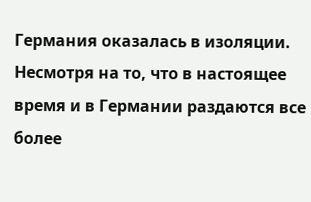Германия оказалась в изоляции. Несмотря на то, что в настоящее время и в Германии раздаются все более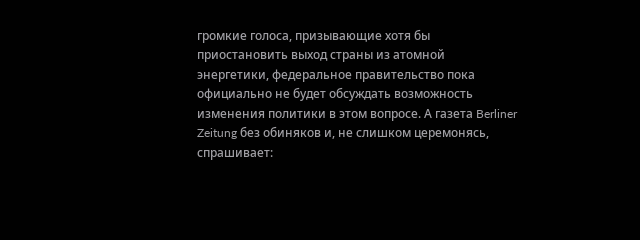громкие голоса, призывающие хотя бы приостановить выход страны из атомной энергетики, федеральное правительство пока официально не будет обсуждать возможность изменения политики в этом вопросе. А газета Berliner Zeitung без обиняков и, не слишком церемонясь, спрашивает: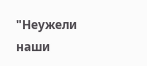"Неужели наши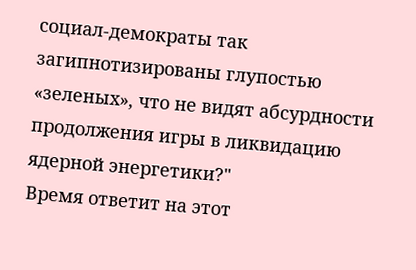социал-демократы так загипнотизированы глупостью «зеленых», что не видят абсурдности продолжения игры в ликвидацию ядерной энергетики?"
Время ответит на этот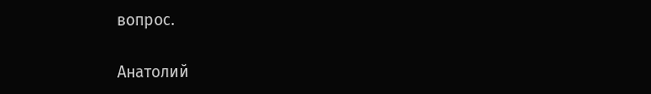вопрос.

Анатолий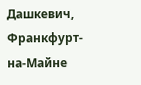Дашкевич, Франкфурт-на-Майне